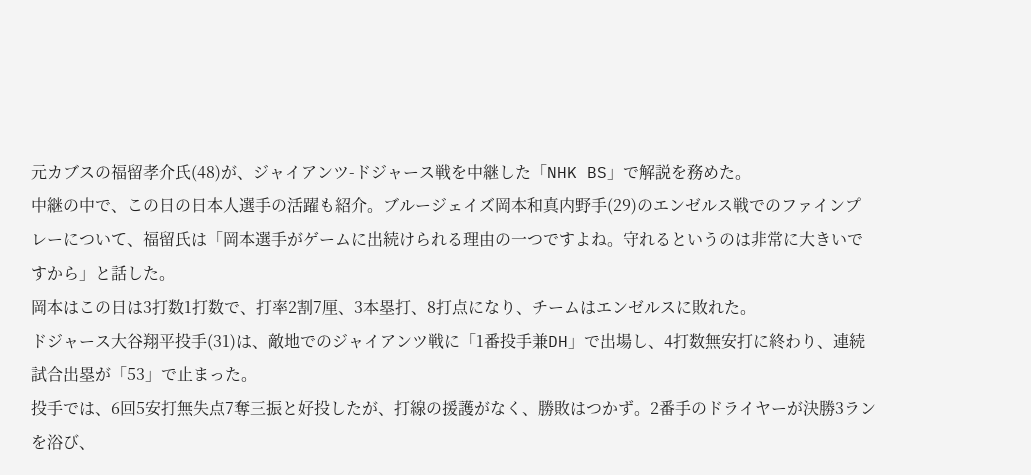元カブスの福留孝介氏(48)が、ジャイアンツ-ドジャース戦を中継した「NHK BS」で解説を務めた。
中継の中で、この日の日本人選手の活躍も紹介。ブルージェイズ岡本和真内野手(29)のエンゼルス戦でのファインプレーについて、福留氏は「岡本選手がゲームに出続けられる理由の一つですよね。守れるというのは非常に大きいですから」と話した。
岡本はこの日は3打数1打数で、打率2割7厘、3本塁打、8打点になり、チームはエンゼルスに敗れた。
ドジャース大谷翔平投手(31)は、敵地でのジャイアンツ戦に「1番投手兼DH」で出場し、4打数無安打に終わり、連続試合出塁が「53」で止まった。
投手では、6回5安打無失点7奪三振と好投したが、打線の援護がなく、勝敗はつかず。2番手のドライヤーが決勝3ランを浴び、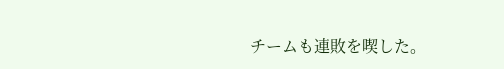チームも連敗を喫した。